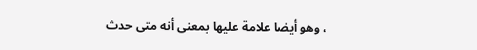، وهو أيضا علامة عليها بمعنى أنه متى حدث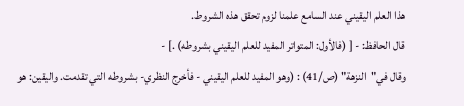هذا العلم اليقيني عند السامع علمنا لزوم تحقق هذه الشروط.
قال الحافظ: - [ (فالأول: المتواتر المفيد للعلم اليقيني بشروطه) .] -
وقال في"النزهة" (ص/41) : (وهو المفيد للعلم اليقيني - فأخرج النظري- بشروطه التي تقدمت. واليقين: هو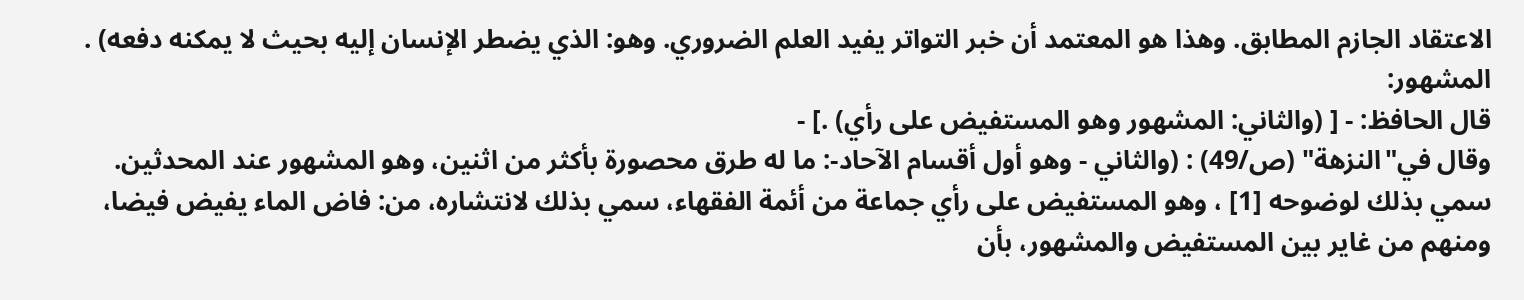الاعتقاد الجازم المطابق. وهذا هو المعتمد أن خبر التواتر يفيد العلم الضروري. وهو: الذي يضطر الإنسان إليه بحيث لا يمكنه دفعه) .
المشهور:
قال الحافظ: - [ (والثاني: المشهور وهو المستفيض على رأي) .] -
وقال في"النزهة" (ص/49) : (والثاني - وهو أول أقسام الآحاد-: ما له طرق محصورة بأكثر من اثنين، وهو المشهور عند المحدثين. سمي بذلك لوضوحه [1] ، وهو المستفيض على رأي جماعة من أئمة الفقهاء، سمي بذلك لانتشاره، من: فاض الماء يفيض فيضا، ومنهم من غاير بين المستفيض والمشهور، بأن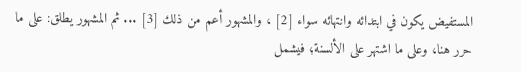المستفيض يكون في ابتدائه وانتهائه سواء [2] ، والمشهور أعم من ذلك [3] ... ثم المشهور يطلق: على ما حرر هنا، وعلى ما اشتهر على الألسنة؛ فيشمل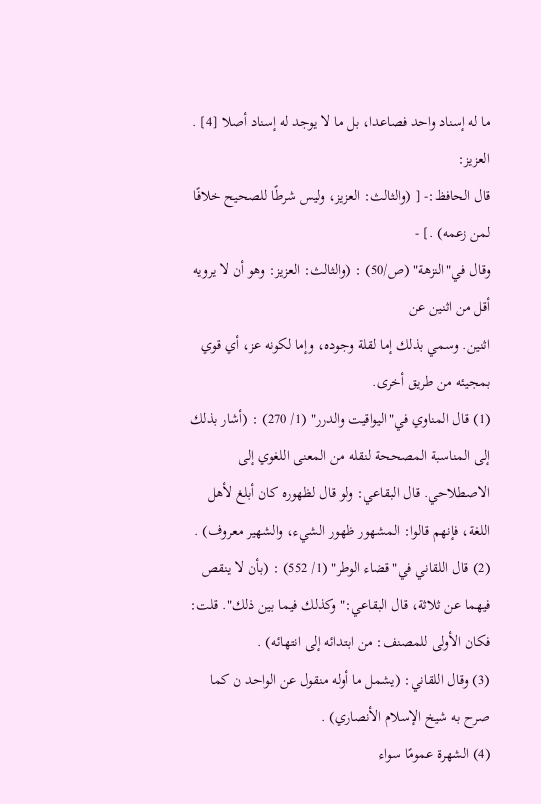ما له إسناد واحد فصاعدا، بل ما لا يوجد له إسناد أصلا [4] .
العزيز:
قال الحافظ:- [ (والثالث: العزيز، وليس شرطًا للصحيح خلافًا لمن زعمه) .] -
وقال في"النزهة" (ص/50) : (والثالث: العزيز: وهو أن لا يرويه أقل من اثنين عن
اثنين. وسمي بذلك إما لقلة وجوده، وإما لكونه عز، أي قوي بمجيئه من طريق أخرى.
(1) قال المناوي في"اليواقيت والدرر" (1/ 270) : (أشار بذلك إلى المناسبة المصححة لنقله من المعنى اللغوي إلى الاصطلاحي. قال البقاعي: ولو قال لظهوره كان أبلغ لأهل اللغة، فإنهم قالوا: المشهور ظهور الشيء، والشهير معروف) .
(2) قال اللقاني في"قضاء الوطر" (1/ 552) : (بأن لا ينقص فيهما عن ثلاثة، قال البقاعي:"وكذلك فيما بين ذلك". قلت: فكان الأولى للمصنف: من ابتدائه إلى انتهائه) .
(3) وقال اللقاني: (يشمل ما أوله منقول عن الواحد ن كما صرح به شيخ الإسلام الأنصاري) .
(4) الشهرة عمومًا سواء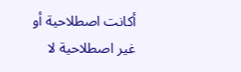أكانت اصطلاحية أو غير اصطلاحية لا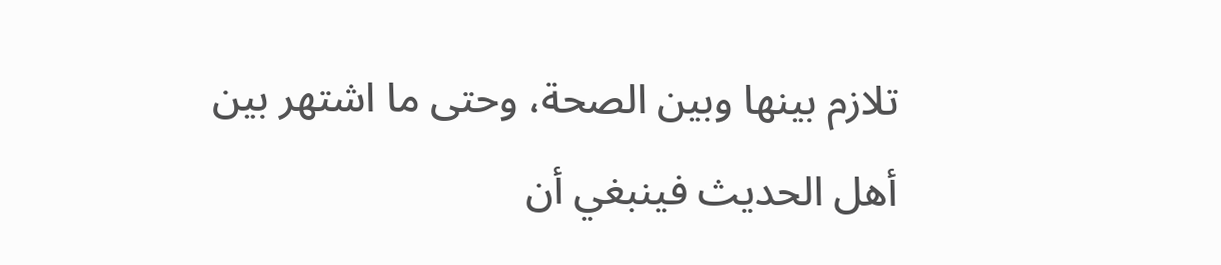تلازم بينها وبين الصحة، وحتى ما اشتهر بين أهل الحديث فينبغي أن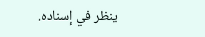ينظر في إسناده.